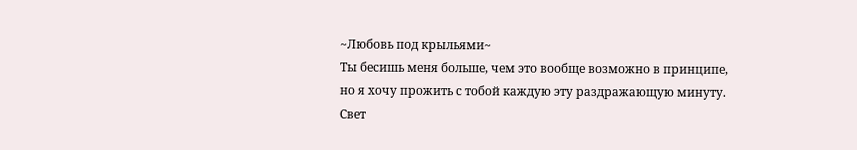~Любовь под крыльями~
Ты бесишь меня больше, чем это вообще возможно в принципе, но я хочу прожить с тобой каждую эту раздражающую минуту.
Свет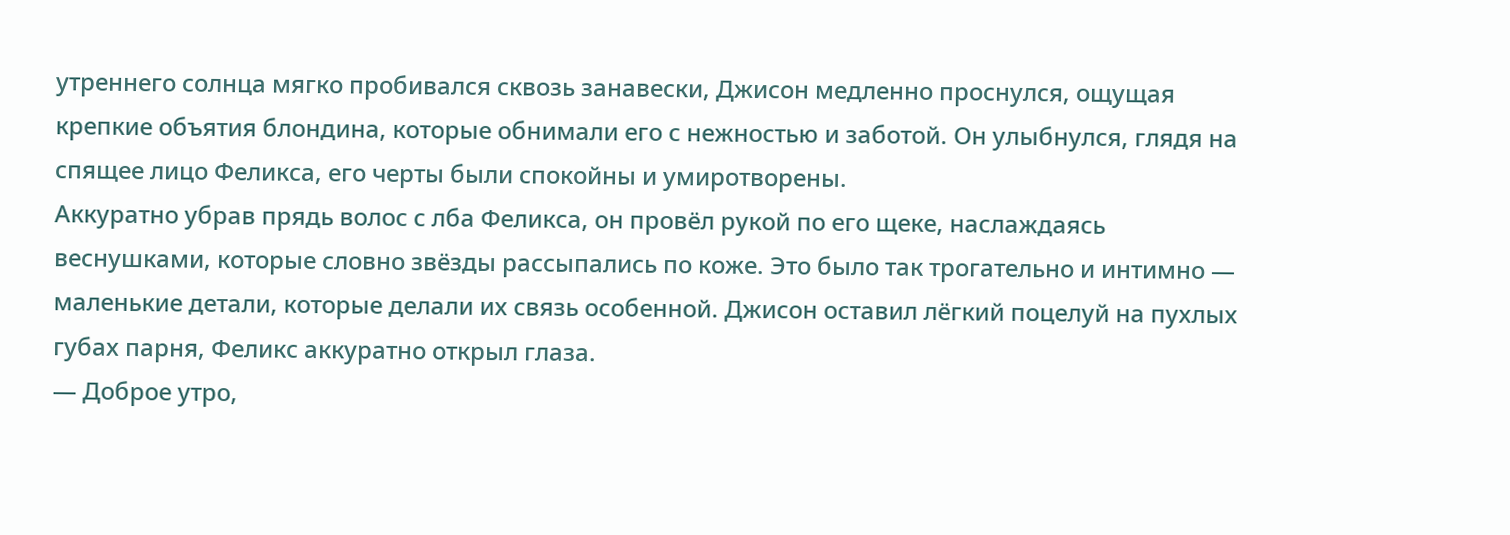утреннего солнца мягко пробивался сквозь занавески, Джисон медленно проснулся, ощущая крепкие объятия блондина, которые обнимали его с нежностью и заботой. Он улыбнулся, глядя на спящее лицо Феликса, его черты были спокойны и умиротворены.
Аккуратно убрав прядь волос с лба Феликса, он провёл рукой по его щеке, наслаждаясь веснушками, которые словно звёзды рассыпались по коже. Это было так трогательно и интимно — маленькие детали, которые делали их связь особенной. Джисон оставил лёгкий поцелуй на пухлых губах парня, Феликс аккуратно открыл глаза.
— Доброе утро,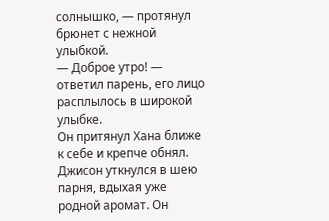солнышко, — протянул брюнет с нежной улыбкой.
— Доброе утро! — ответил парень, его лицо расплылось в широкой улыбке.
Он притянул Хана ближе к себе и крепче обнял. Джисон уткнулся в шею парня, вдыхая уже родной аромат. Он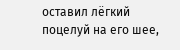оставил лёгкий поцелуй на его шее,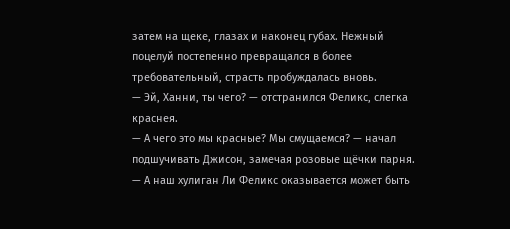затем на щеке, глазах и наконец губах. Нежный поцелуй постепенно превращался в более требовательный, страсть пробуждалась вновь.
— Эй, Ханни, ты чего? — отстранился Феликс, слегка краснея.
— А чего это мы красные? Мы смущаемся? — начал подшучивать Джисон, замечая розовые щёчки парня. — А наш хулиган Ли Феликс оказывается может быть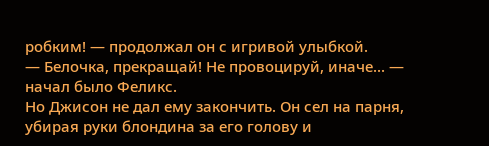робким! — продолжал он с игривой улыбкой.
— Белочка, прекращай! Не провоцируй, иначе... — начал было Феликс.
Но Джисон не дал ему закончить. Он сел на парня, убирая руки блондина за его голову и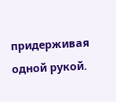придерживая одной рукой.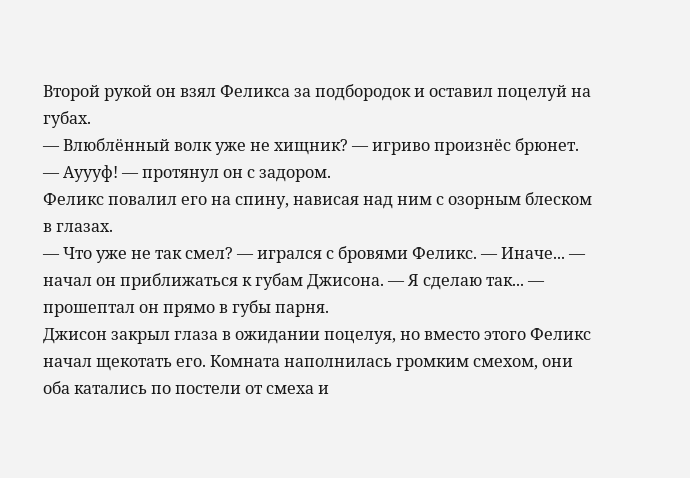Второй рукой он взял Феликса за подбородок и оставил поцелуй на губах.
— Влюблённый волк уже не хищник? — игриво произнёс брюнет. — Ауууф! — протянул он с задором.
Феликс повалил его на спину, нависая над ним с озорным блеском в глазах.
— Что уже не так смел? — игрался с бровями Феликс. — Иначе... — начал он приближаться к губам Джисона. — Я сделаю так... — прошептал он прямо в губы парня.
Джисон закрыл глаза в ожидании поцелуя, но вместо этого Феликс начал щекотать его. Комната наполнилась громким смехом, они оба катались по постели от смеха и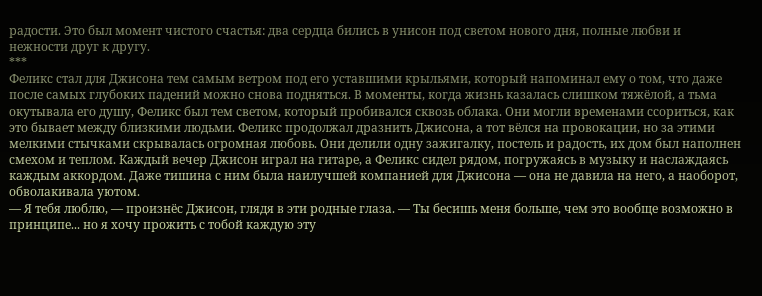радости. Это был момент чистого счастья: два сердца бились в унисон под светом нового дня, полные любви и нежности друг к другу.
***
Феликс стал для Джисона тем самым ветром под его уставшими крыльями, который напоминал ему о том, что даже после самых глубоких падений можно снова подняться. В моменты, когда жизнь казалась слишком тяжёлой, а тьма окутывала его душу, Феликс был тем светом, который пробивался сквозь облака. Они могли временами ссориться, как это бывает между близкими людьми. Феликс продолжал дразнить Джисона, а тот вёлся на провокации, но за этими мелкими стычками скрывалась огромная любовь. Они делили одну зажигалку, постель и радость, их дом был наполнен смехом и теплом. Каждый вечер Джисон играл на гитаре, а Феликс сидел рядом, погружаясь в музыку и наслаждаясь каждым аккордом. Даже тишина с ним была наилучшей компанией для Джисона — она не давила на него, а наоборот, обволакивала уютом.
— Я тебя люблю, — произнёс Джисон, глядя в эти родные глаза. — Ты бесишь меня больше, чем это вообще возможно в принципе... но я хочу прожить с тобой каждую эту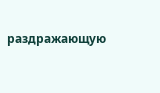раздражающую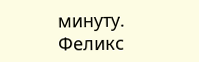минуту.
Феликс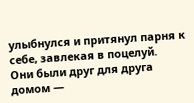улыбнулся и притянул парня к себе, завлекая в поцелуй.
Они были друг для друга домом —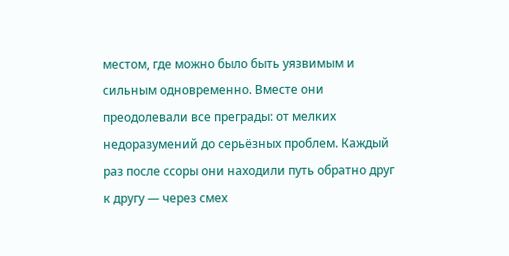местом, где можно было быть уязвимым и сильным одновременно. Вместе они преодолевали все преграды: от мелких недоразумений до серьёзных проблем. Каждый раз после ссоры они находили путь обратно друг к другу — через смех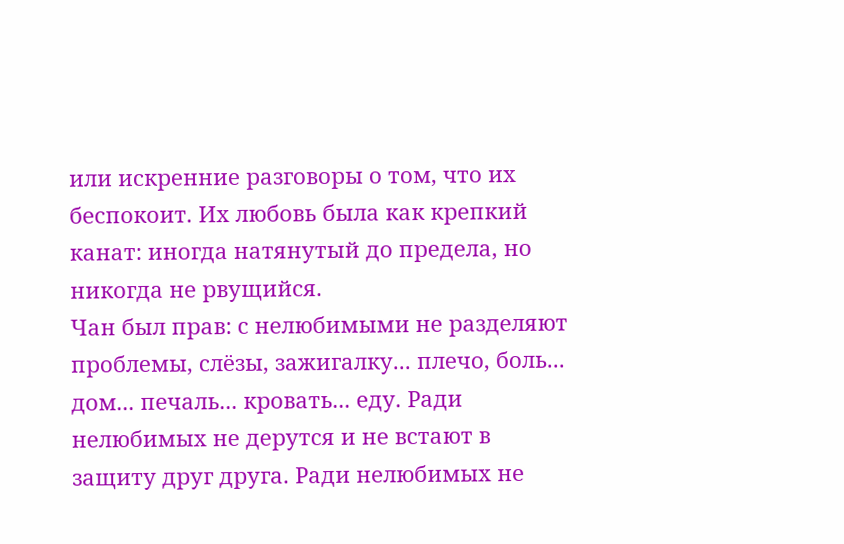или искренние разговоры о том, что их беспокоит. Их любовь была как крепкий канат: иногда натянутый до предела, но никогда не рвущийся.
Чан был прав: с нелюбимыми не разделяют проблемы, слёзы, зажигалку... плечо, боль... дом... печаль... кровать... еду. Ради нелюбимых не дерутся и не встают в защиту друг друга. Ради нелюбимых не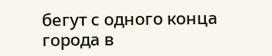бегут с одного конца города в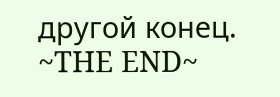другой конец.
~THE END~